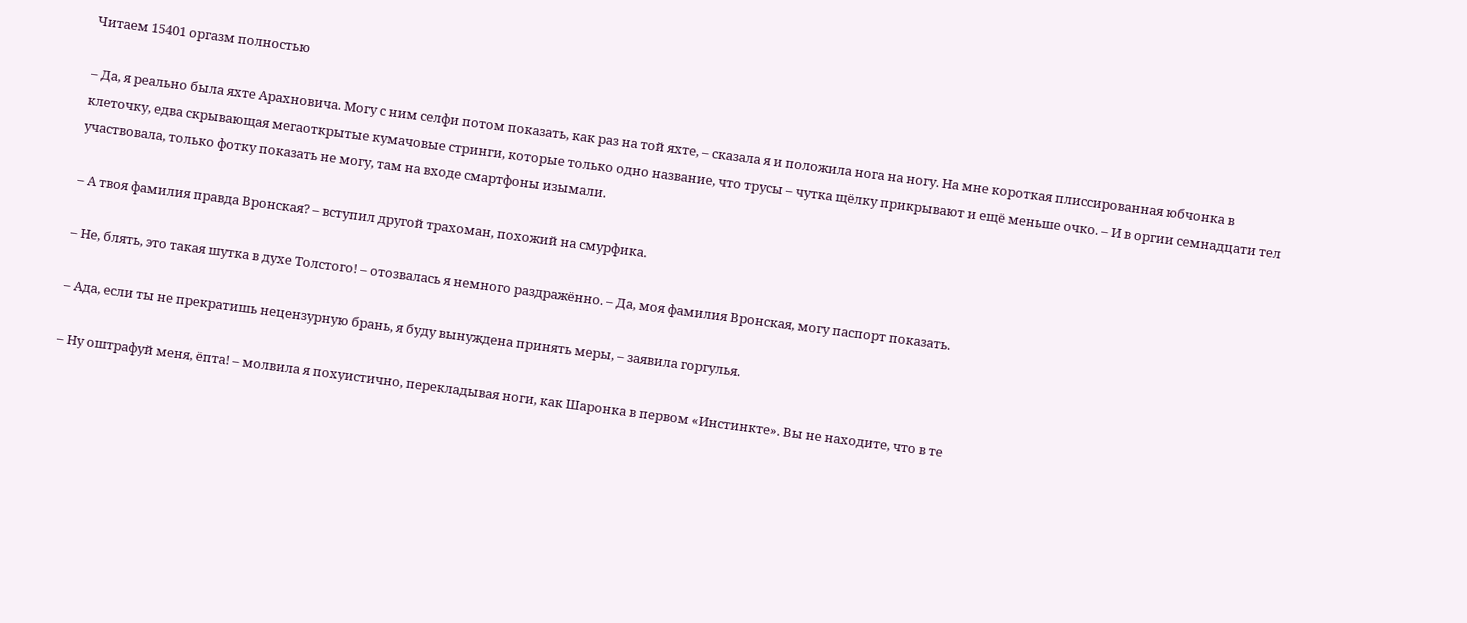Читаем 15401 оргазм полностью

– Да, я реально была яхте Арахновича. Могу с ним селфи потом показать, как раз на той яхте, – сказала я и положила нога на ногу. На мне короткая плиссированная юбчонка в клеточку, едва скрывающая мегаоткрытые кумачовые стринги, которые только одно название, что трусы – чутка щёлку прикрывают и ещё меньше очко. – И в оргии семнадцати тел участвовала, только фотку показать не могу, там на входе смартфоны изымали.

– А твоя фамилия правда Вронская? – вступил другой трахоман, похожий на смурфика.

– Не, блять, это такая шутка в духе Толстого! – отозвалась я немного раздражённо. – Да, моя фамилия Вронская, могу паспорт показать.

– Ада, если ты не прекратишь нецензурную брань, я буду вынуждена принять меры, – заявила горгулья.

– Ну оштрафуй меня, ёпта! – молвила я похуистично, перекладывая ноги, как Шаронка в первом «Инстинкте». Вы не находите, что в те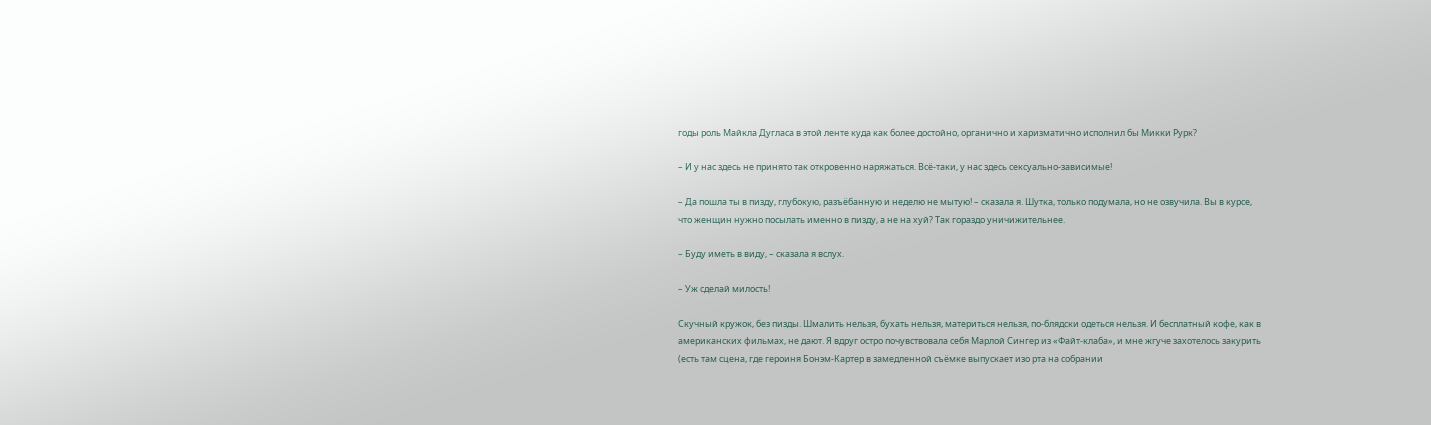годы роль Майкла Дугласа в этой ленте куда как более достойно, органично и харизматично исполнил бы Микки Рурк?

– И у нас здесь не принято так откровенно наряжаться. Всё-таки, у нас здесь сексуально-зависимые!

– Да пошла ты в пизду, глубокую, разъёбанную и неделю не мытую! – сказала я. Шутка, только подумала, но не озвучила. Вы в курсе, что женщин нужно посылать именно в пизду, а не на хуй? Так гораздо уничижительнее.

– Буду иметь в виду, – сказала я вслух.

– Уж сделай милость!

Скучный кружок, без пизды. Шмалить нельзя, бухать нельзя, материться нельзя, по-блядски одеться нельзя. И бесплатный кофе, как в американских фильмах, не дают. Я вдруг остро почувствовала себя Марлой Сингер из «Файт-клаба», и мне жгуче захотелось закурить (есть там сцена, где героиня Бонэм-Картер в замедленной съёмке выпускает изо рта на собрании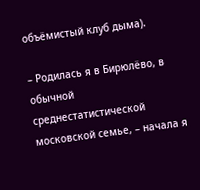объёмистый клуб дыма).

– Родилась я в Бирюлёво, в обычной среднестатистической московской семье, – начала я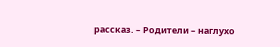рассказ. – Родители – наглухо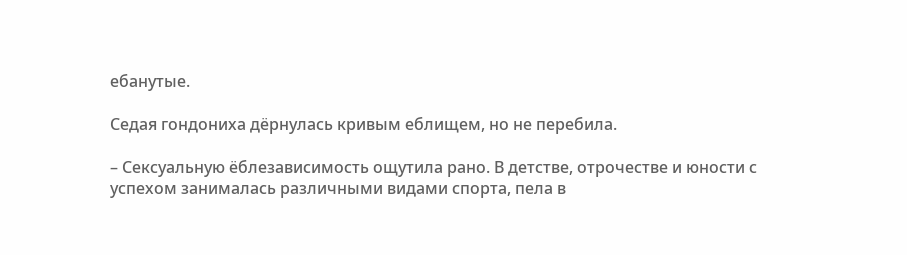ебанутые.

Седая гондониха дёрнулась кривым еблищем, но не перебила.

– Сексуальную ёблезависимость ощутила рано. В детстве, отрочестве и юности с успехом занималась различными видами спорта, пела в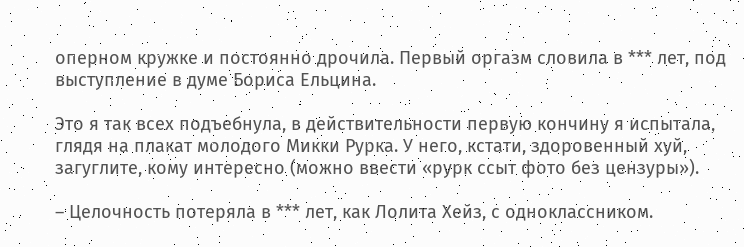оперном кружке и постоянно дрочила. Первый оргазм словила в *** лет, под выступление в думе Бориса Ельцина.

Это я так всех подъебнула, в действительности первую кончину я испытала, глядя на плакат молодого Микки Рурка. У него, кстати, здоровенный хуй, загуглите, кому интересно (можно ввести «рурк ссыт фото без цензуры»).

– Целочность потеряла в *** лет, как Лолита Хейз, с одноклассником.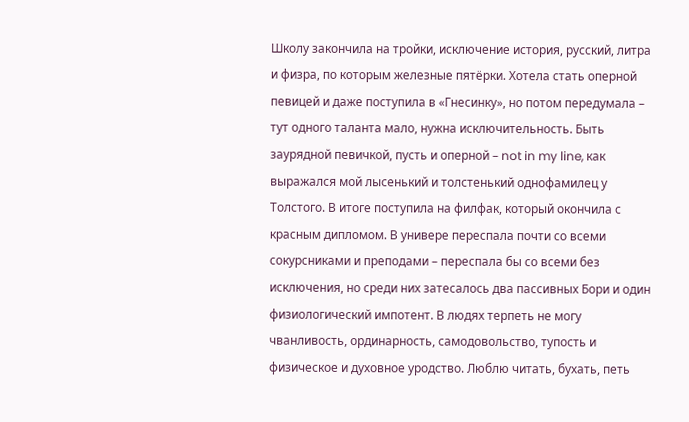Школу закончила на тройки, исключение история, русский, литра и физра, по которым железные пятёрки. Хотела стать оперной певицей и даже поступила в «Гнесинку», но потом передумала – тут одного таланта мало, нужна исключительность. Быть заурядной певичкой, пусть и оперной – not in my line, как выражался мой лысенький и толстенький однофамилец у Толстого. В итоге поступила на филфак, который окончила с красным дипломом. В универе переспала почти со всеми сокурсниками и преподами – переспала бы со всеми без исключения, но среди них затесалось два пассивных Бори и один физиологический импотент. В людях терпеть не могу чванливость, ординарность, самодовольство, тупость и физическое и духовное уродство. Люблю читать, бухать, петь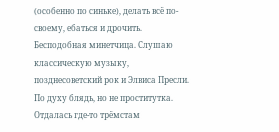(особенно по синьке), делать всё по-своему, ебаться и дрочить. Бесподобная минетчица. Слушаю классическую музыку, позднесоветский рок и Элвиса Пресли. По духу блядь, но не проститутка. Отдалась где-то трёмстам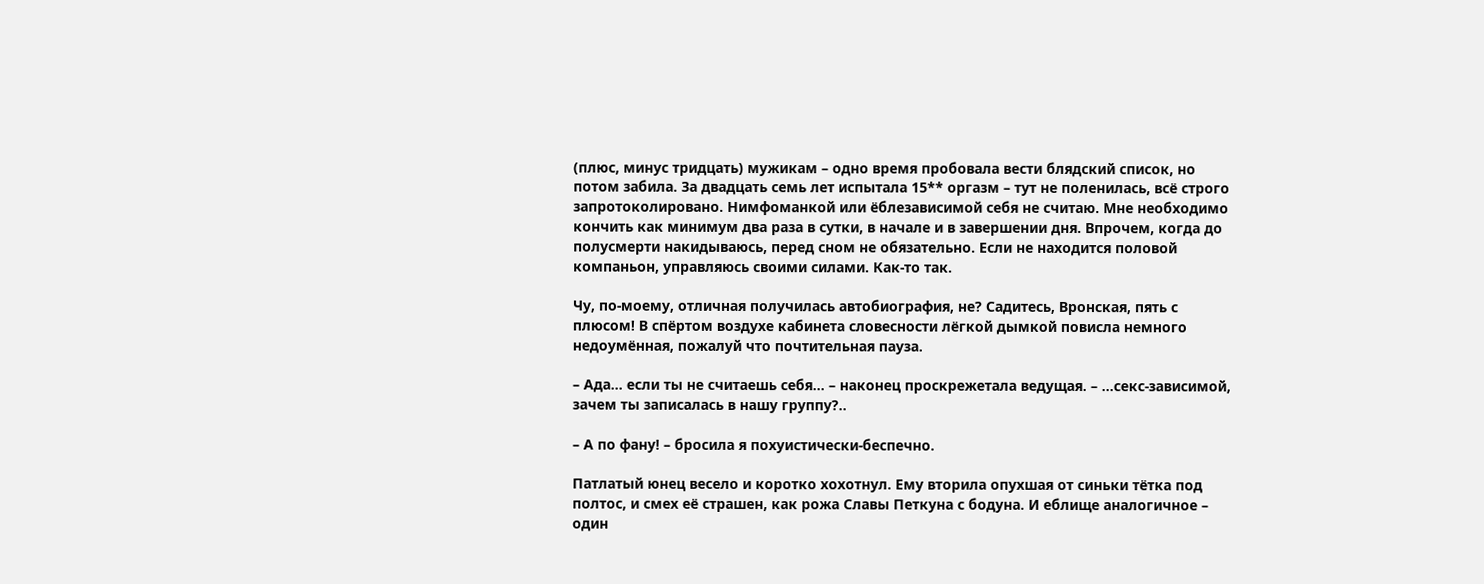(плюс, минус тридцать) мужикам – одно время пробовала вести блядский список, но потом забила. За двадцать семь лет испытала 15** оргазм – тут не поленилась, всё строго запротоколировано. Нимфоманкой или ёблезависимой себя не считаю. Мне необходимо кончить как минимум два раза в сутки, в начале и в завершении дня. Впрочем, когда до полусмерти накидываюсь, перед сном не обязательно. Если не находится половой компаньон, управляюсь своими силами. Как-то так.

Чу, по-моему, отличная получилась автобиография, не? Садитесь, Вронская, пять с плюсом! В спёртом воздухе кабинета словесности лёгкой дымкой повисла немного недоумённая, пожалуй что почтительная пауза.

– Ада… если ты не считаешь себя… – наконец проскрежетала ведущая. – …секс-зависимой, зачем ты записалась в нашу группу?..

– А по фану! – бросила я похуистически-беспечно.

Патлатый юнец весело и коротко хохотнул. Ему вторила опухшая от синьки тётка под полтос, и смех её страшен, как рожа Славы Петкуна с бодуна. И еблище аналогичное – один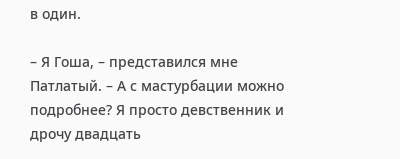в один.

– Я Гоша, – представился мне Патлатый. – А с мастурбации можно подробнее? Я просто девственник и дрочу двадцать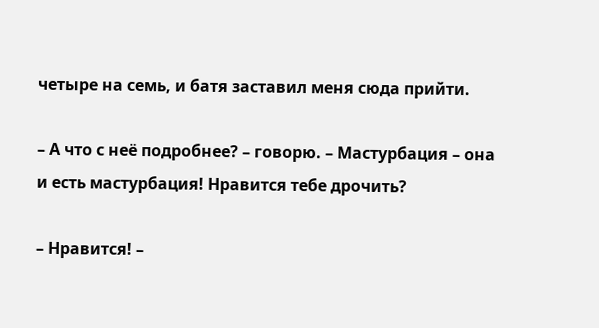четыре на семь, и батя заставил меня сюда прийти.

– А что с неё подробнее? – говорю. – Мастурбация – она и есть мастурбация! Нравится тебе дрочить?

– Нравится! –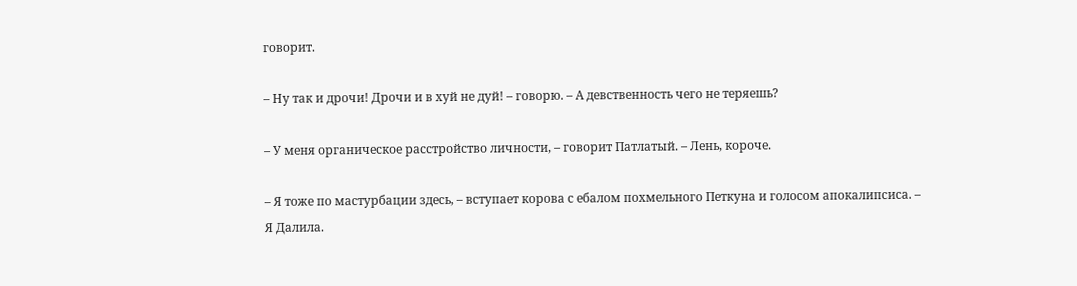говорит.

– Ну так и дрочи! Дрочи и в хуй не дуй! – говорю. – А девственность чего не теряешь?

– У меня органическое расстройство личности, – говорит Патлатый. – Лень, короче.

– Я тоже по мастурбации здесь, – вступает корова с ебалом похмельного Петкуна и голосом апокалипсиса. – Я Далила.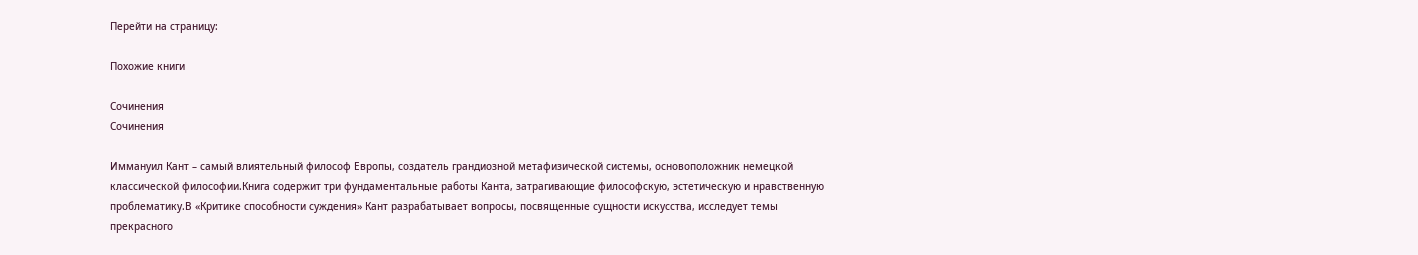Перейти на страницу:

Похожие книги

Сочинения
Сочинения

Иммануил Кант – самый влиятельный философ Европы, создатель грандиозной метафизической системы, основоположник немецкой классической философии.Книга содержит три фундаментальные работы Канта, затрагивающие философскую, эстетическую и нравственную проблематику.В «Критике способности суждения» Кант разрабатывает вопросы, посвященные сущности искусства, исследует темы прекрасного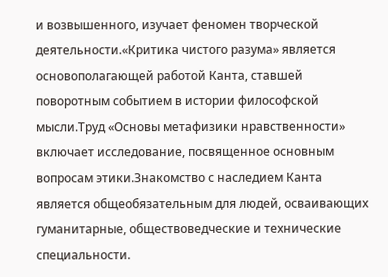и возвышенного, изучает феномен творческой деятельности.«Критика чистого разума» является основополагающей работой Канта, ставшей поворотным событием в истории философской мысли.Труд «Основы метафизики нравственности» включает исследование, посвященное основным вопросам этики.Знакомство с наследием Канта является общеобязательным для людей, осваивающих гуманитарные, обществоведческие и технические специальности.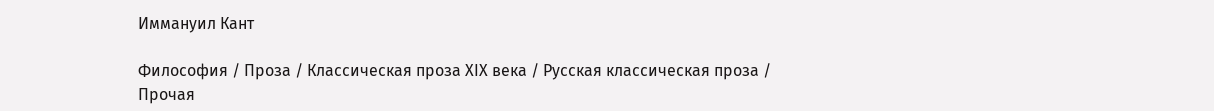Иммануил Кант

Философия / Проза / Классическая проза ХIX века / Русская классическая проза / Прочая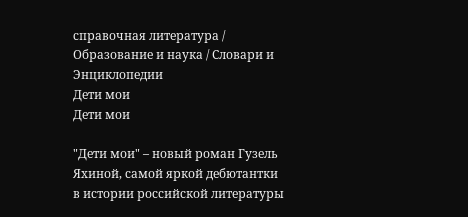справочная литература / Образование и наука / Словари и Энциклопедии
Дети мои
Дети мои

"Дети мои" – новый роман Гузель Яхиной, самой яркой дебютантки в истории российской литературы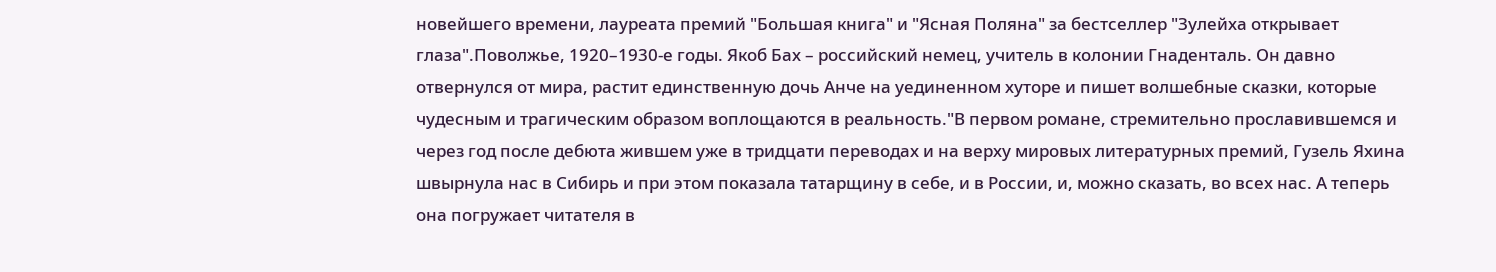новейшего времени, лауреата премий "Большая книга" и "Ясная Поляна" за бестселлер "Зулейха открывает глаза".Поволжье, 1920–1930-е годы. Якоб Бах – российский немец, учитель в колонии Гнаденталь. Он давно отвернулся от мира, растит единственную дочь Анче на уединенном хуторе и пишет волшебные сказки, которые чудесным и трагическим образом воплощаются в реальность."В первом романе, стремительно прославившемся и через год после дебюта жившем уже в тридцати переводах и на верху мировых литературных премий, Гузель Яхина швырнула нас в Сибирь и при этом показала татарщину в себе, и в России, и, можно сказать, во всех нас. А теперь она погружает читателя в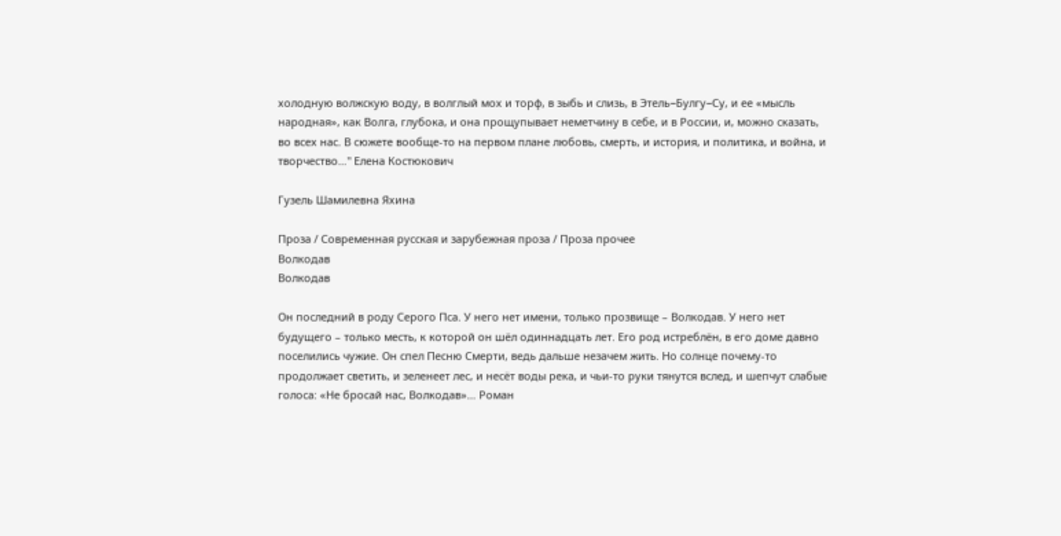холодную волжскую воду, в волглый мох и торф, в зыбь и слизь, в Этель−Булгу−Су, и ее «мысль народная», как Волга, глубока, и она прощупывает неметчину в себе, и в России, и, можно сказать, во всех нас. В сюжете вообще-то на первом плане любовь, смерть, и история, и политика, и война, и творчество…" Елена Костюкович

Гузель Шамилевна Яхина

Проза / Современная русская и зарубежная проза / Проза прочее
Волкодав
Волкодав

Он последний в роду Серого Пса. У него нет имени, только прозвище – Волкодав. У него нет будущего – только месть, к которой он шёл одиннадцать лет. Его род истреблён, в его доме давно поселились чужие. Он спел Песню Смерти, ведь дальше незачем жить. Но солнце почему-то продолжает светить, и зеленеет лес, и несёт воды река, и чьи-то руки тянутся вслед, и шепчут слабые голоса: «Не бросай нас, Волкодав»… Роман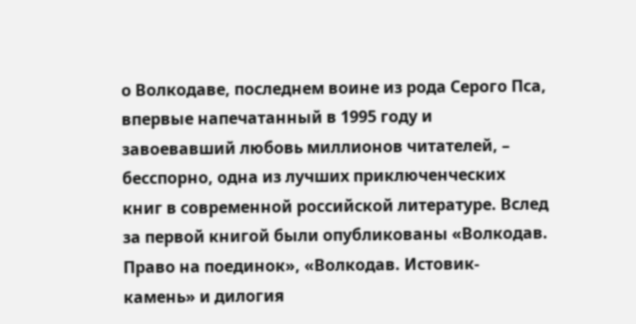о Волкодаве, последнем воине из рода Серого Пса, впервые напечатанный в 1995 году и завоевавший любовь миллионов читателей, – бесспорно, одна из лучших приключенческих книг в современной российской литературе. Вслед за первой книгой были опубликованы «Волкодав. Право на поединок», «Волкодав. Истовик-камень» и дилогия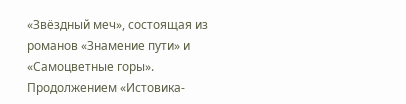«Звёздный меч», состоящая из романов «Знамение пути» и «Самоцветные горы». Продолжением «Истовика-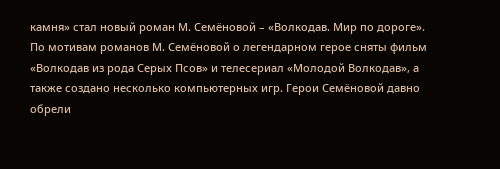камня» стал новый роман М. Семёновой – «Волкодав. Мир по дороге». По мотивам романов М. Семёновой о легендарном герое сняты фильм «Волкодав из рода Серых Псов» и телесериал «Молодой Волкодав», а также создано несколько компьютерных игр. Герои Семёновой давно обрели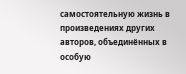самостоятельную жизнь в произведениях других авторов, объединённых в особую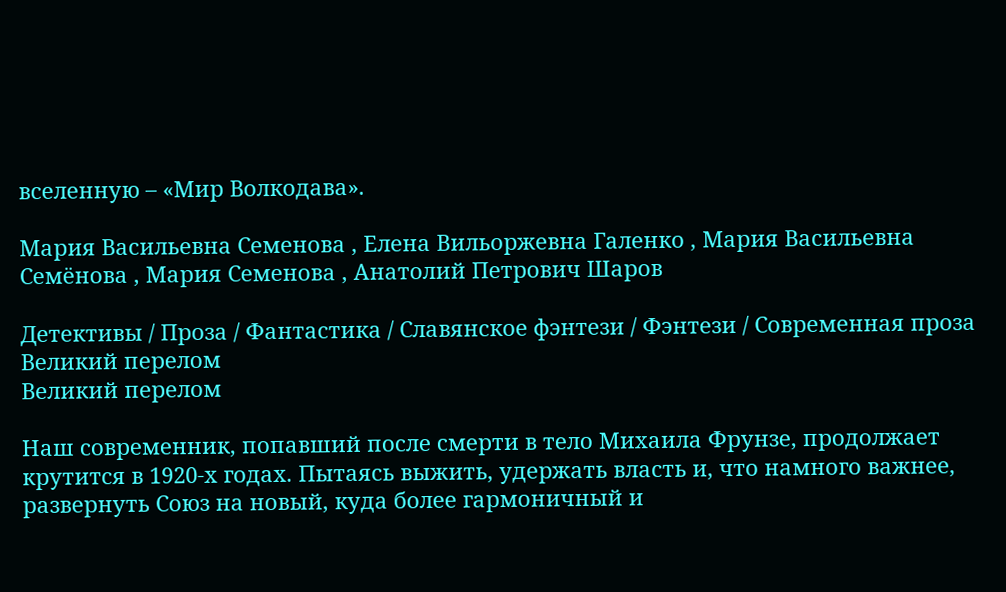вселенную – «Мир Волкодава».

Мария Васильевна Семенова , Елена Вильоржевна Галенко , Мария Васильевна Семёнова , Мария Семенова , Анатолий Петрович Шаров

Детективы / Проза / Фантастика / Славянское фэнтези / Фэнтези / Современная проза
Великий перелом
Великий перелом

Наш современник, попавший после смерти в тело Михаила Фрунзе, продолжает крутится в 1920-х годах. Пытаясь выжить, удержать власть и, что намного важнее, развернуть Союз на новый, куда более гармоничный и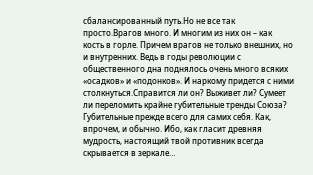сбалансированный путь.Но не все так просто.Врагов много. И многим из них он – как кость в горле. Причем врагов не только внешних, но и внутренних. Ведь в годы революции с общественного дна поднялось очень много всяких «осадков» и «подонков». И наркому придется с ними столкнуться.Справится ли он? Выживет ли? Сумеет ли переломить крайне губительные тренды Союза? Губительные прежде всего для самих себя. Как, впрочем, и обычно. Ибо, как гласит древняя мудрость, настоящий твой противник всегда скрывается в зеркале…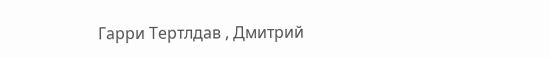Гарри Тертлдав , Дмитрий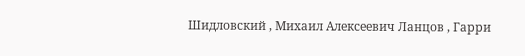Шидловский , Михаил Алексеевич Ланцов , Гарри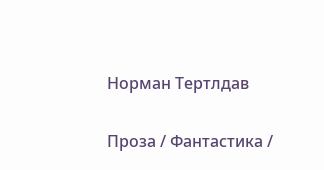Норман Тертлдав

Проза / Фантастика /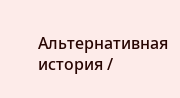Альтернативная история /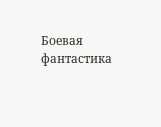Боевая фантастика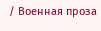/ Военная проза